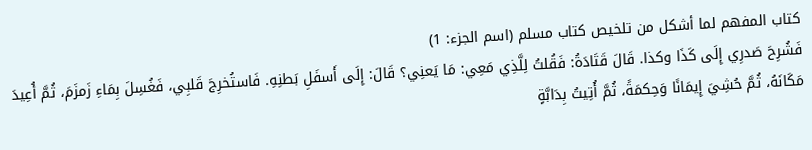كتاب المفهم لما أشكل من تلخيص كتاب مسلم (اسم الجزء: 1)
فَشُرِحَ صَدرِي إِلَى كَذَا وكذا. قَالَ قَتَادَةُ: فَقُلتُ لِلَّذِي مَعِي: مَا يَعنِي؟ قَالَ: إِلَى أَسفَلِ بَطنِهِ. فَاستُخرِجَ قَلبِي، فَغُسِلَ بِمَاءِ زَمزَمَ، ثُمَّ أُعِيدَ مَكَانَهُ، ثُمَّ حُشِيَ إِيمَانًا وَحِكمَةً، ثُمَّ أُتِيتُ بِدَابَّةٍ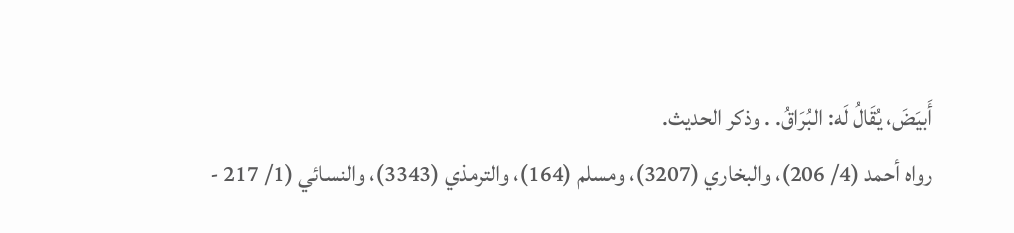أَبيَضَ، يُقَالُ لَه: البُرَاقُ. . وذكر الحديث.
رواه أحمد (4/ 206)، والبخاري (3207)، ومسلم (164)، والترمذي (3343)، والنسائي (1/ 217 -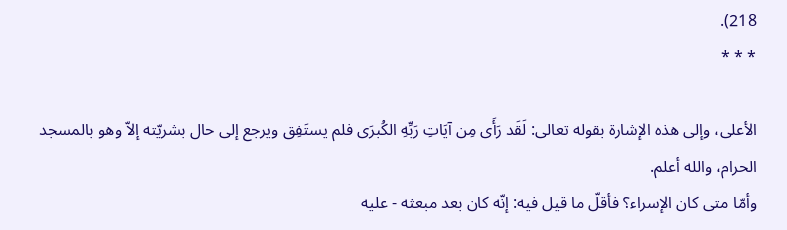218).
* * *

الأعلى، وإلى هذه الإشارة بقوله تعالى: لَقَد رَأَى مِن آيَاتِ رَبِّهِ الكُبرَى فلم يستَفِق ويرجع إلى حال بشريّته إلاّ وهو بالمسجد الحرام، والله أعلم.
وأمّا متى كان الإسراء؟ فأقلّ ما قيل فيه: إنّه كان بعد مبعثه - عليه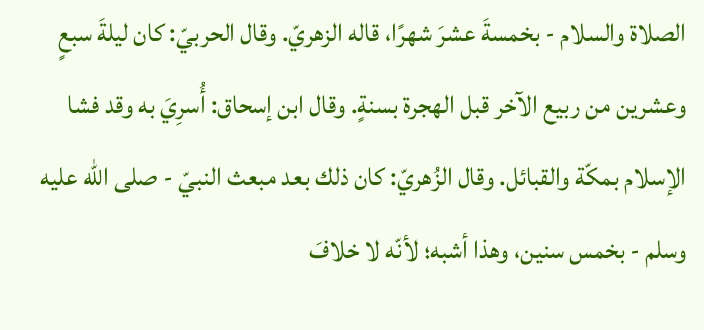الصلاة والسلام - بخمسةَ عشرَ شهرًا، قاله الزهريّ. وقال الحربيّ: كان ليلةَ سبعٍ وعشرين من ربيع الآخر قبل الهجرة بسنةٍ. وقال ابن إسحاق: أُسرِيَ به وقد فشا الإسلام بمكّة والقبائل. وقال الزُهريّ: كان ذلك بعد مبعث النبيّ - صلى الله عليه وسلم - بخمس سنين، وهذا أشبه؛ لأنّه لا خلافَ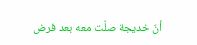أنّ خديجة صلّت معه بعد فرض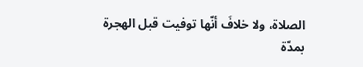الصلاة، ولا خلافَ أنّها توفيت قبل الهجرة بمدّة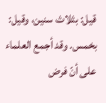قيل: بثلاث سنين، وقيل: بخمس. وقد أجمع العلماء على أنّ فرض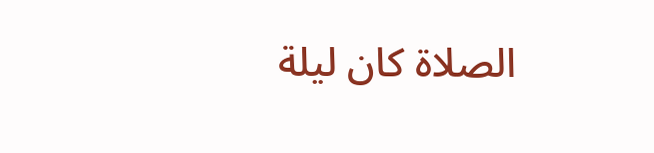الصلاة كان ليلة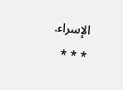الإسراء.
* * *